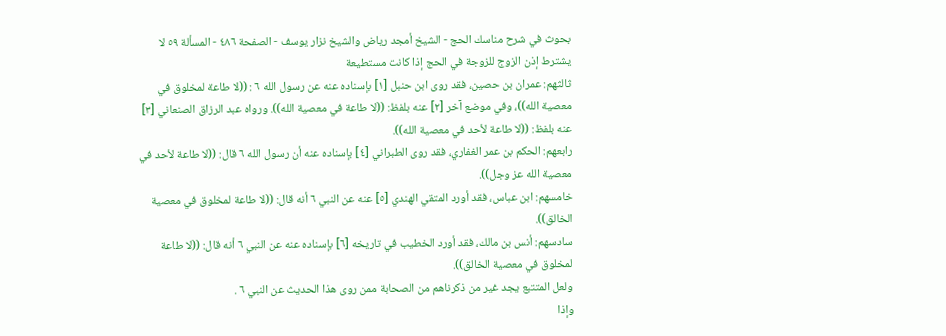بحوث في شرح مناسك الحج - الشيخ أمجد رياض والشيخ نزار يوسف - الصفحة ٤٨٦ - المسألة ٥٩ لا يشترط إذن الزوج للزوجة في الحج إذا كانت مستطيعة
ثالثهم: عمران بن حصين، فقد روى ابن حنبل [١] بإسناده عنه عن رسول الله ٦ : ((لا طاعة لمخلوق في معصية الله))، وفي موضع آخر [٢] عنه بلفظ: ((لا طاعة في معصية الله)). ورواه عبد الرزاق الصنعاني [٣] عنه بلفظ: ((لا طاعة لأحد في معصية الله)).
رابعهم: الحكم بن عمر الغفاري، فقد روى الطبراني [٤] بإسناده عنه أن رسول الله ٦ قال: ((لا طاعة لأحد في معصية الله عز وجل)).
خامسهم: ابن عباس، فقد أورد المتقي الهندي [٥] عنه عن النبي ٦ أنه قال: ((لا طاعة لمخلوق في معصية الخالق)).
سادسهم: أنس بن مالك، فقد أورد الخطيب في تاريخه [٦] بإسناده عنه عن النبي ٦ أنه قال: ((لا طاعة لمخلوق في معصية الخالق)).
ولعل المتتبع يجد غير من ذكرناهم من الصحابة ممن روى هذا الحديث عن النبي ٦ .
وإذا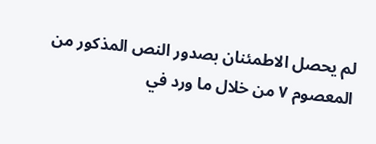لم يحصل الاطمئنان بصدور النص المذكور من المعصوم ٧ من خلال ما ورد في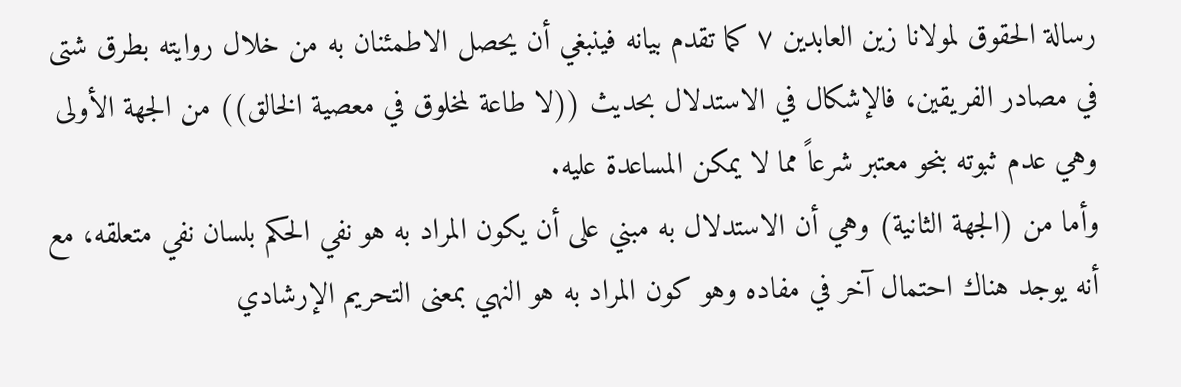رسالة الحقوق لمولانا زين العابدين ٧ كما تقدم بيانه فينبغي أن يحصل الاطمئنان به من خلال روايته بطرق شتى في مصادر الفريقين، فالإشكال في الاستدلال بحديث ((لا طاعة لمخلوق في معصية الخالق)) من الجهة الأولى وهي عدم ثبوته بنحو معتبر شرعاً مما لا يمكن المساعدة عليه.
وأما من (الجهة الثانية) وهي أن الاستدلال به مبني على أن يكون المراد به هو نفي الحكم بلسان نفي متعلقه، مع أنه يوجد هناك احتمال آخر في مفاده وهو كون المراد به هو النهي بمعنى التحريم الإرشادي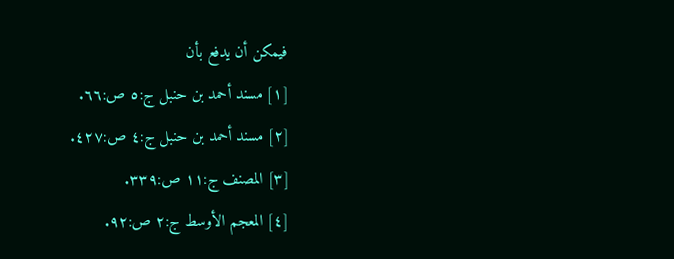فيمكن أن يدفع بأن
[١] مسند أحمد بن حنبل ج:٥ ص:٦٦.
[٢] مسند أحمد بن حنبل ج:٤ ص:٤٢٧.
[٣] المصنف ج:١١ ص:٣٣٩.
[٤] المعجم الأوسط ج:٢ ص:٩٢.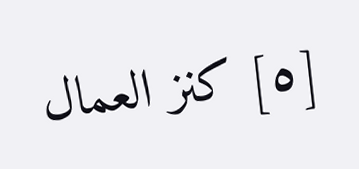[٥] كنز العمال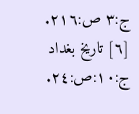ج:٣ ص:٢١٦.
[٦] تاريخ بغداد ج:١٠:ص:٢٤.